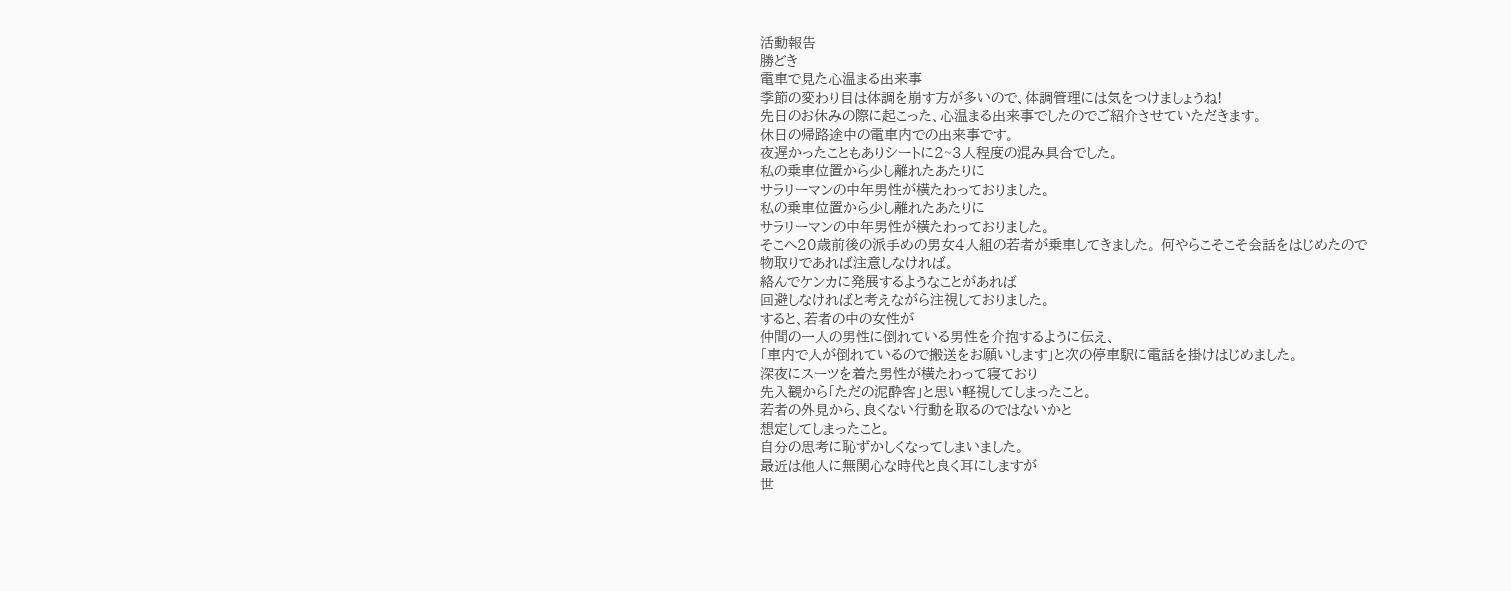活動報告
勝どき
電車で見た心温まる出来事
季節の変わり目は体調を崩す方が多いので、体調管理には気をつけましょうね!
先日のお休みの際に起こった、心温まる出来事でしたのでご紹介させていただきます。
休日の帰路途中の電車内での出来事です。
夜遅かったこともありシートに2~3人程度の混み具合でした。
私の乗車位置から少し離れたあたりに
サラリーマンの中年男性が横たわっておりました。
私の乗車位置から少し離れたあたりに
サラリーマンの中年男性が横たわっておりました。
そこへ20歳前後の派手めの男女4人組の若者が乗車してきました。 何やらこそこそ会話をはじめたので
物取りであれば注意しなければ。
絡んでケンカに発展するようなことがあれば
回避しなければと考えながら注視しておりました。
すると、若者の中の女性が
仲間の一人の男性に倒れている男性を介抱するように伝え、
「車内で人が倒れているので搬送をお願いします」と次の停車駅に電話を掛けはじめました。
深夜にスーツを着た男性が横たわって寝ており
先入観から「ただの泥酔客」と思い軽視してしまったこと。
若者の外見から、良くない行動を取るのではないかと
想定してしまったこと。
自分の思考に恥ずかしくなってしまいました。
最近は他人に無関心な時代と良く耳にしますが
世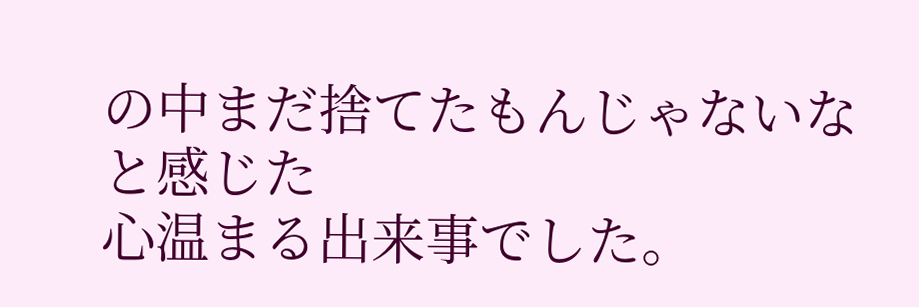の中まだ捨てたもんじゃないなと感じた
心温まる出来事でした。